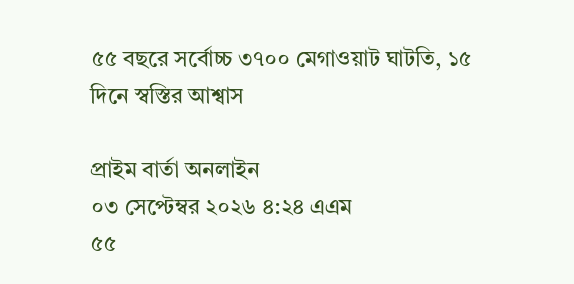৫৫ বছরে সর্বোচ্চ ৩৭০০ মেগাওয়াট ঘাটতি, ১৫ দিনে স্বস্তির আশ্বাস

প্রাইম বার্তা অনলাইন
০৩ সেপ্টেম্বর ২০২৬ ৪:২৪ এএম
৫৫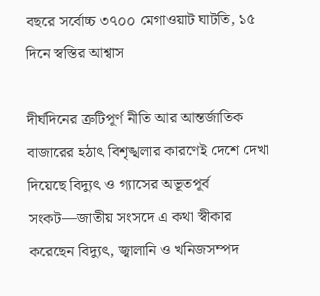বছরে সর্বোচ্চ ৩৭০০ মেগাওয়াট ঘাটতি, ১৫ দিনে স্বস্তির আশ্বাস

দীর্ঘদিনের ত্রুটিপূর্ণ নীতি আর আন্তর্জাতিক বাজারের হঠাৎ বিশৃঙ্খলার কারণেই দেশে দেখা দিয়েছে বিদ্যুৎ ও গ্যাসের অভূতপূর্ব সংকট—জাতীয় সংসদে এ কথা স্বীকার করেছেন বিদ্যুৎ, জ্বালানি ও খনিজসম্পদ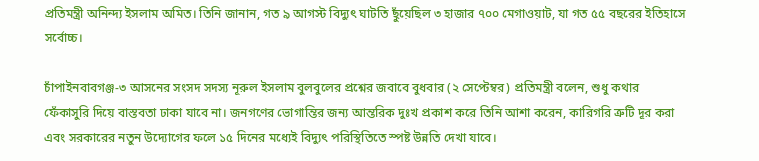প্রতিমন্ত্রী অনিন্দ্য ইসলাম অমিত। তিনি জানান, গত ৯ আগস্ট বিদ্যুৎ ঘাটতি ছুঁয়েছিল ৩ হাজার ৭০০ মেগাওয়াট, যা গত ৫৫ বছরের ইতিহাসে সর্বোচ্চ।

চাঁপাইনবাবগঞ্জ-৩ আসনের সংসদ সদস্য নূরুল ইসলাম বুলবুলের প্রশ্নের জবাবে বুধবার (২ সেপ্টেম্বর) প্রতিমন্ত্রী বলেন, শুধু কথার ফেঁকাসুরি দিয়ে বাস্তবতা ঢাকা যাবে না। জনগণের ভোগান্তির জন্য আন্তরিক দুঃখ প্রকাশ করে তিনি আশা করেন, কারিগরি ত্রুটি দূর করা এবং সরকারের নতুন উদ্যোগের ফলে ১৫ দিনের মধ্যেই বিদ্যুৎ পরিস্থিতিতে স্পষ্ট উন্নতি দেখা যাবে।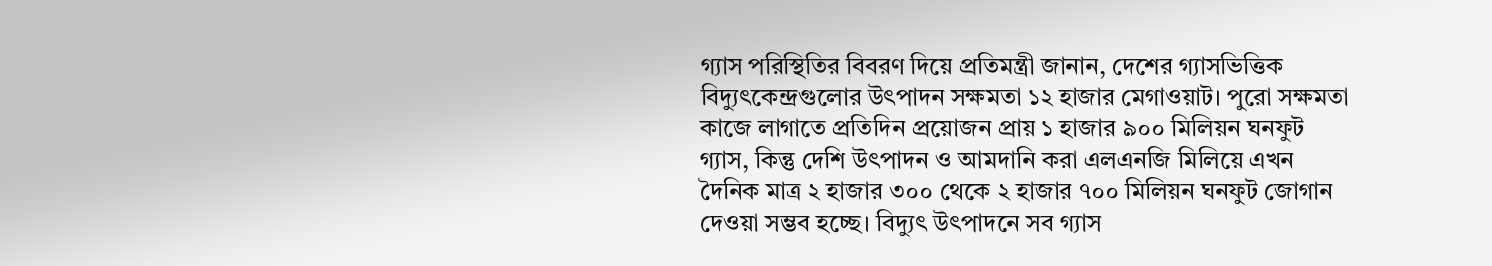গ্যাস পরিস্থিতির বিবরণ দিয়ে প্রতিমন্ত্রী জানান, দেশের গ্যাসভিত্তিক বিদ্যুৎকেন্দ্রগুলোর উৎপাদন সক্ষমতা ১২ হাজার মেগাওয়াট। পুরো সক্ষমতা কাজে লাগাতে প্রতিদিন প্রয়োজন প্রায় ১ হাজার ৯০০ মিলিয়ন ঘনফুট গ্যাস, কিন্তু দেশি উৎপাদন ও আমদানি করা এলএনজি মিলিয়ে এখন দৈনিক মাত্র ২ হাজার ৩০০ থেকে ২ হাজার ৭০০ মিলিয়ন ঘনফুট জোগান দেওয়া সম্ভব হচ্ছে। বিদ্যুৎ উৎপাদনে সব গ্যাস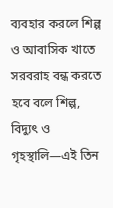ব্যবহার করলে শিল্প ও আবাসিক খাতে সরবরাহ বন্ধ করতে হবে বলে শিল্প, বিদ্যুৎ ও গৃহস্থালি—এই তিন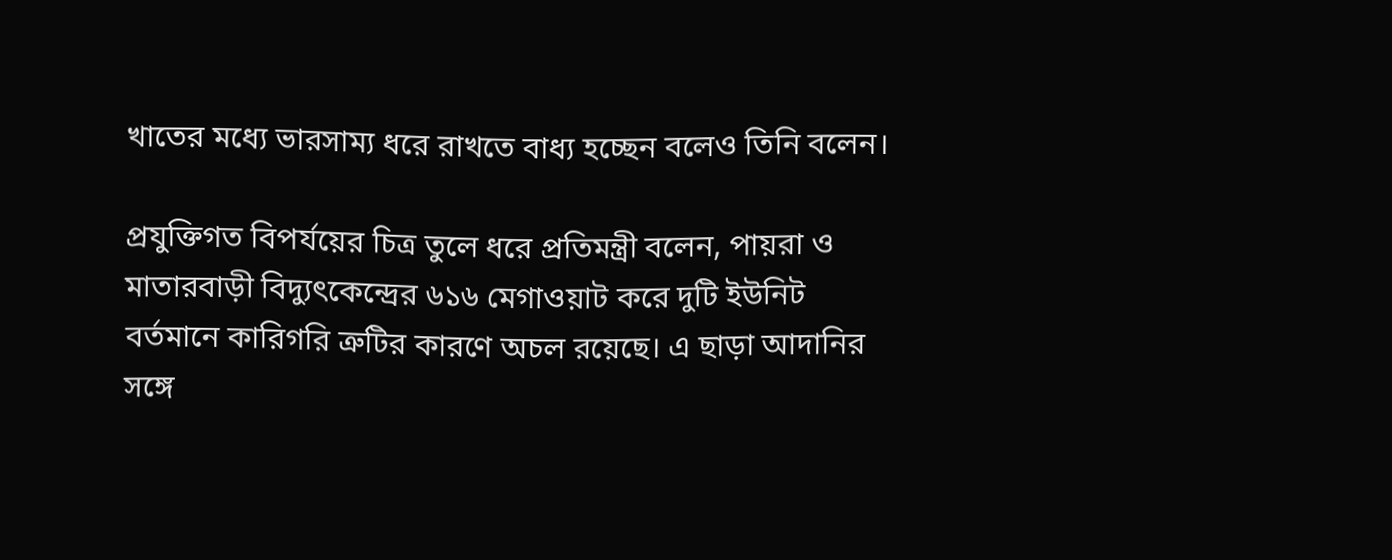খাতের মধ্যে ভারসাম্য ধরে রাখতে বাধ্য হচ্ছেন বলেও তিনি বলেন।

প্রযুক্তিগত বিপর্যয়ের চিত্র তুলে ধরে প্রতিমন্ত্রী বলেন, পায়রা ও মাতারবাড়ী বিদ্যুৎকেন্দ্রের ৬১৬ মেগাওয়াট করে দুটি ইউনিট বর্তমানে কারিগরি ত্রুটির কারণে অচল রয়েছে। এ ছাড়া আদানির সঙ্গে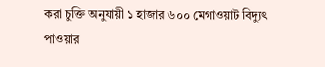করা চুক্তি অনুযায়ী ১ হাজার ৬০০ মেগাওয়াট বিদ্যুৎ পাওয়ার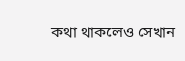কথা থাকলেও সেখান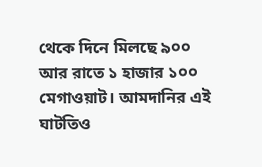থেকে দিনে মিলছে ৯০০ আর রাতে ১ হাজার ১০০ মেগাওয়াট। আমদানির এই ঘাটতিও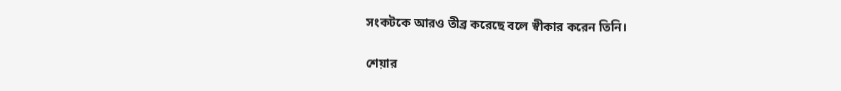সংকটকে আরও তীব্র করেছে বলে স্বীকার করেন তিনি।

শেয়ার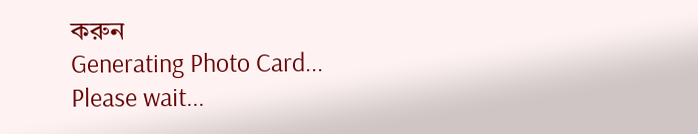করুন
Generating Photo Card...
Please wait...